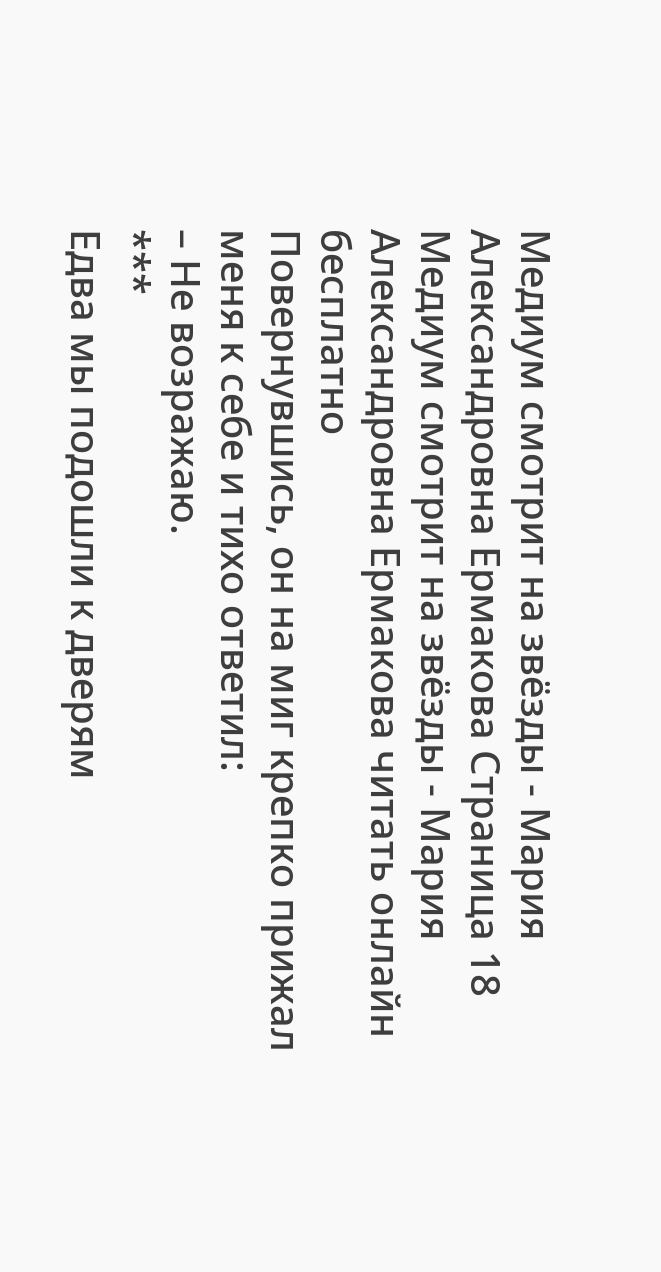Медиум смотрит на звёзды - Мария Александровна Ермакова Страница 18
Медиум смотрит на звёзды - Мария Александровна Ермакова читать онлайн бесплатно
Повернувшись, он на миг крепко прижал меня к себе и тихо ответил:
– Не возражаю.
***
Едва мы подошли к дверям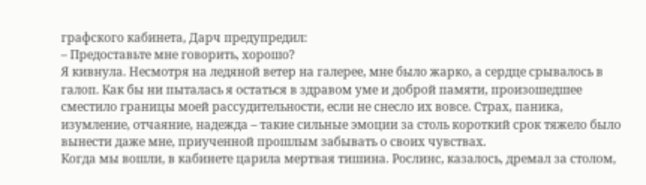графского кабинета, Дарч предупредил:
– Предоставьте мне говорить, хорошо?
Я кивнула. Несмотря на ледяной ветер на галерее, мне было жарко, а сердце срывалось в галоп. Как бы ни пыталась я остаться в здравом уме и доброй памяти, произошедшее сместило границы моей рассудительности, если не снесло их вовсе. Страх, паника, изумление, отчаяние, надежда – такие сильные эмоции за столь короткий срок тяжело было вынести даже мне, приученной прошлым забывать о своих чувствах.
Когда мы вошли, в кабинете царила мертвая тишина. Рослинс, казалось, дремал за столом,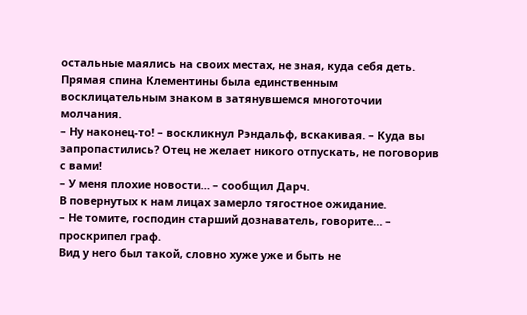остальные маялись на своих местах, не зная, куда себя деть. Прямая спина Клементины была единственным восклицательным знаком в затянувшемся многоточии молчания.
– Ну наконец-то! – воскликнул Рэндальф, вскакивая. – Куда вы запропастились? Отец не желает никого отпускать, не поговорив с вами!
– У меня плохие новости… – сообщил Дарч.
В повернутых к нам лицах замерло тягостное ожидание.
– Не томите, господин старший дознаватель, говорите… – проскрипел граф.
Вид у него был такой, словно хуже уже и быть не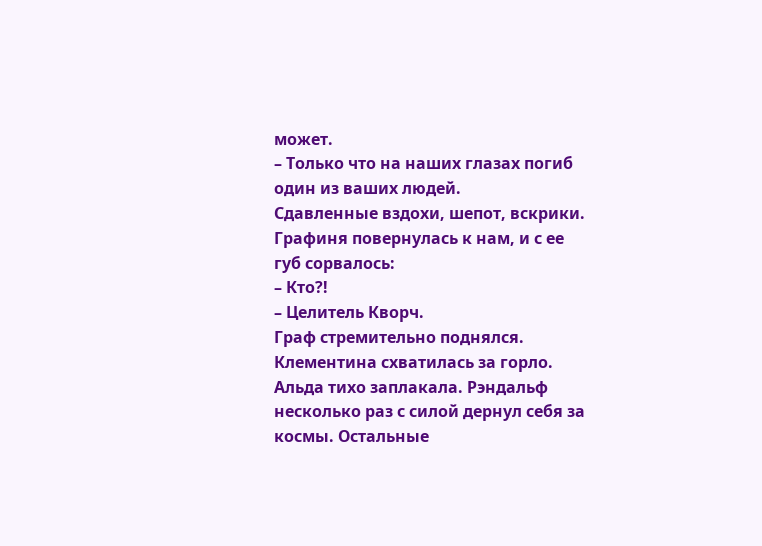может.
– Только что на наших глазах погиб один из ваших людей.
Сдавленные вздохи, шепот, вскрики. Графиня повернулась к нам, и с ее губ сорвалось:
– Кто?!
– Целитель Кворч.
Граф стремительно поднялся. Клементина схватилась за горло. Альда тихо заплакала. Рэндальф несколько раз с силой дернул себя за космы. Остальные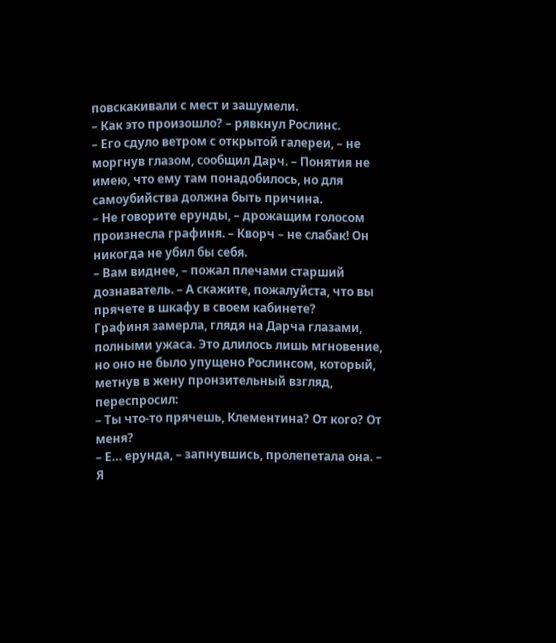повскакивали с мест и зашумели.
– Как это произошло? – рявкнул Рослинс.
– Его сдуло ветром с открытой галереи, – не моргнув глазом, сообщил Дарч. – Понятия не имею, что ему там понадобилось, но для самоубийства должна быть причина.
– Не говорите ерунды, – дрожащим голосом произнесла графиня. – Кворч – не слабак! Он никогда не убил бы себя.
– Вам виднее, – пожал плечами старший дознаватель. – А скажите, пожалуйста, что вы прячете в шкафу в своем кабинете?
Графиня замерла, глядя на Дарча глазами, полными ужаса. Это длилось лишь мгновение, но оно не было упущено Рослинсом, который, метнув в жену пронзительный взгляд, переспросил:
– Ты что-то прячешь, Клементина? От кого? От меня?
– Е… ерунда, – запнувшись, пролепетала она. – Я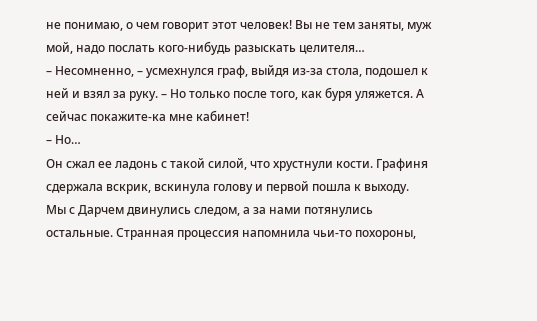не понимаю, о чем говорит этот человек! Вы не тем заняты, муж мой, надо послать кого-нибудь разыскать целителя…
– Несомненно, – усмехнулся граф, выйдя из-за стола, подошел к ней и взял за руку. – Но только после того, как буря уляжется. А сейчас покажите-ка мне кабинет!
– Но…
Он сжал ее ладонь с такой силой, что хрустнули кости. Графиня сдержала вскрик, вскинула голову и первой пошла к выходу.
Мы с Дарчем двинулись следом, а за нами потянулись остальные. Странная процессия напомнила чьи-то похороны,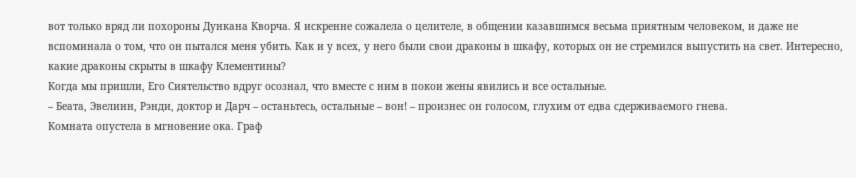вот только вряд ли похороны Дункана Кворча. Я искренне сожалела о целителе, в общении казавшимся весьма приятным человеком, и даже не вспоминала о том, что он пытался меня убить. Как и у всех, у него были свои драконы в шкафу, которых он не стремился выпустить на свет. Интересно, какие драконы скрыты в шкафу Клементины?
Когда мы пришли, Его Сиятельство вдруг осознал, что вместе с ним в покои жены явились и все остальные.
– Беата, Эвелинн, Рэнди, доктор и Дарч – останьтесь, остальные – вон! – произнес он голосом, глухим от едва сдерживаемого гнева.
Комната опустела в мгновение ока. Граф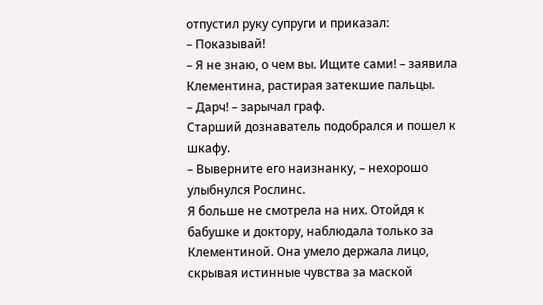отпустил руку супруги и приказал:
– Показывай!
– Я не знаю, о чем вы. Ищите сами! – заявила Клементина, растирая затекшие пальцы.
– Дарч! – зарычал граф.
Старший дознаватель подобрался и пошел к шкафу.
– Выверните его наизнанку, – нехорошо улыбнулся Рослинс.
Я больше не смотрела на них. Отойдя к бабушке и доктору, наблюдала только за Клементиной. Она умело держала лицо, скрывая истинные чувства за маской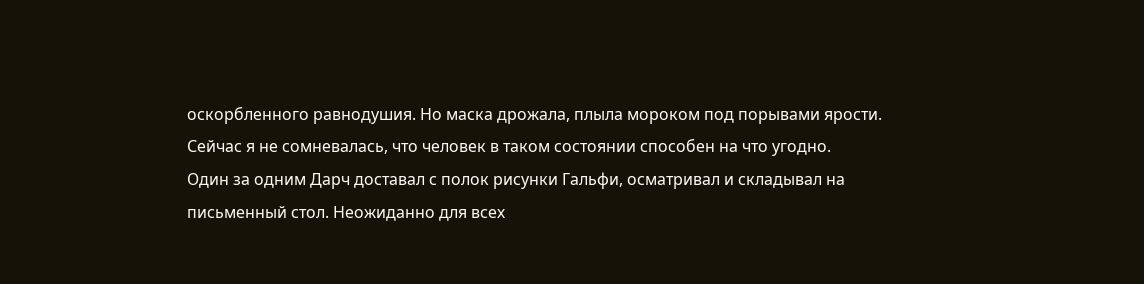оскорбленного равнодушия. Но маска дрожала, плыла мороком под порывами ярости. Сейчас я не сомневалась, что человек в таком состоянии способен на что угодно.
Один за одним Дарч доставал с полок рисунки Гальфи, осматривал и складывал на письменный стол. Неожиданно для всех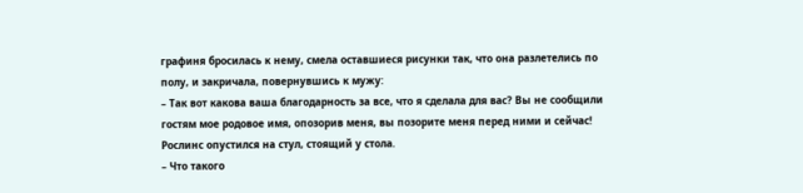графиня бросилась к нему, смела оставшиеся рисунки так, что она разлетелись по полу, и закричала, повернувшись к мужу:
– Так вот какова ваша благодарность за все, что я сделала для вас? Вы не сообщили гостям мое родовое имя, опозорив меня, вы позорите меня перед ними и сейчас!
Рослинс опустился на стул, стоящий у стола.
– Что такого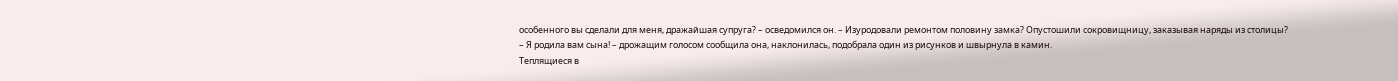особенного вы сделали для меня, дражайшая супруга? – осведомился он. – Изуродовали ремонтом половину замка? Опустошили сокровищницу, заказывая наряды из столицы?
– Я родила вам сына! – дрожащим голосом сообщила она, наклонилась, подобрала один из рисунков и швырнула в камин.
Теплящиеся в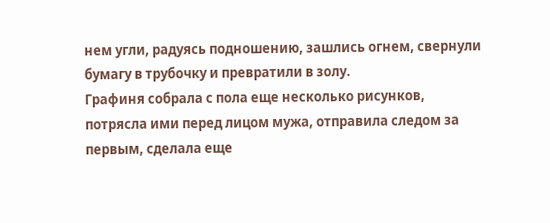нем угли, радуясь подношению, зашлись огнем, свернули бумагу в трубочку и превратили в золу.
Графиня собрала с пола еще несколько рисунков, потрясла ими перед лицом мужа, отправила следом за первым, сделала еще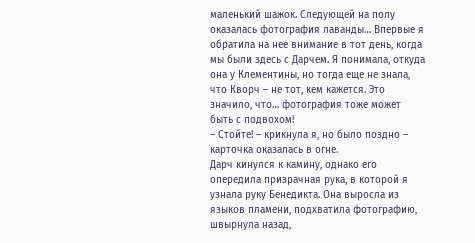маленький шажок. Следующей на полу оказалась фотография лаванды… Впервые я обратила на нее внимание в тот день, когда мы были здесь с Дарчем. Я понимала, откуда она у Клементины, но тогда еще не знала, что Кворч – не тот, кем кажется. Это значило, что… фотография тоже может быть с подвохом!
– Стойте! – крикнула я, но было поздно – карточка оказалась в огне.
Дарч кинулся к камину, однако его опередила призрачная рука, в которой я узнала руку Бенедикта. Она выросла из языков пламени, подхватила фотографию, швырнула назад,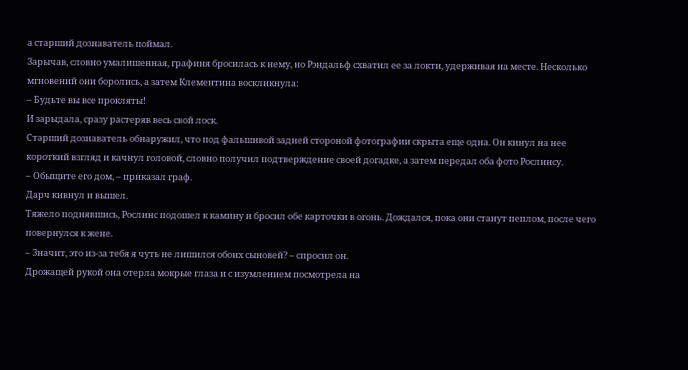а старший дознаватель поймал.
Зарычав, словно умалишенная, графиня бросилась к нему, но Рэндальф схватил ее за локти, удерживая на месте. Несколько мгновений они боролись, а затем Клементина воскликнула:
– Будьте вы все прокляты!
И зарыдала, сразу растеряв весь свой лоск.
Старший дознаватель обнаружил, что под фальшивой задней стороной фотографии скрыта еще одна. Он кинул на нее короткий взгляд и качнул головой, словно получил подтверждение своей догадке, а затем передал оба фото Рослинсу.
– Обыщите его дом, – приказал граф.
Дарч кивнул и вышел.
Тяжело поднявшись, Рослинс подошел к камину и бросил обе карточки в огонь. Дождался, пока они станут пеплом, после чего повернулся к жене.
– Значит, это из-за тебя я чуть не лишился обоих сыновей? – спросил он.
Дрожащей рукой она отерла мокрые глаза и с изумлением посмотрела на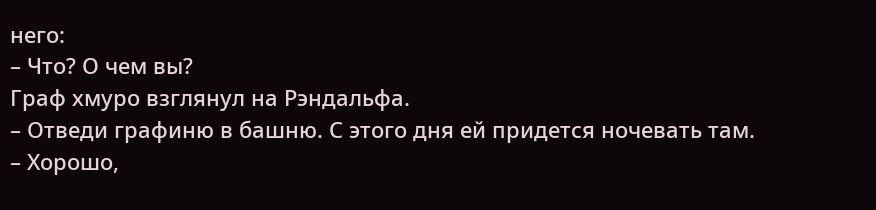него:
– Что? О чем вы?
Граф хмуро взглянул на Рэндальфа.
– Отведи графиню в башню. С этого дня ей придется ночевать там.
– Хорошо,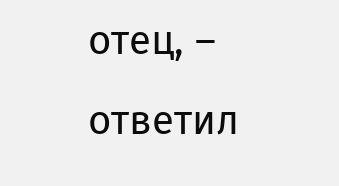отец, – ответил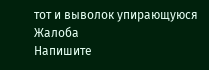тот и выволок упирающуюся
Жалоба
Напишите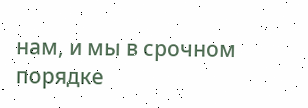нам, и мы в срочном порядке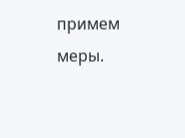примем меры.